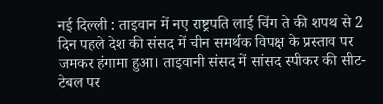नई दिल्ली : ताइवान में नए राष्ट्रपति लाई चिंग ते की शपथ से 2 दिन पहले देश की संसद में चीन समर्थक विपक्ष के प्रस्ताव पर जमकर हंगामा हुआ। ताइवानी संसद में सांसद स्पीकर की सीट-टेबल पर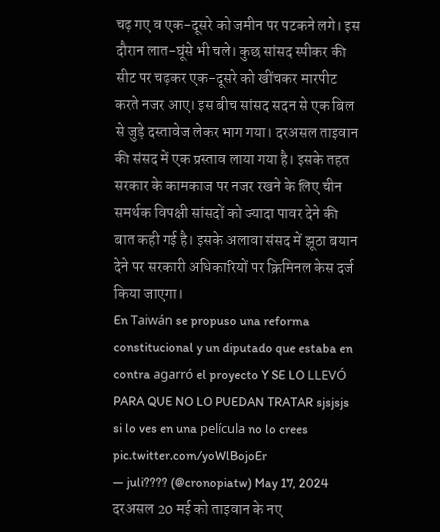चढ़ गए व एक-दूसरे को जमीन पर पटकने लगे। इस दौरान लात-घूंसे भी चले। कुछ सांसद स्पीकर की सीट पर चढ़कर एक-दूसरे को खींचकर मारपीट करते नजर आए। इस बीच सांसद सदन से एक बिल से जुड़े दस्तावेज लेकर भाग गया। दरअसल ताइवान की संसद में एक प्रस्ताव लाया गया है। इसके तहत सरकार के कामकाज पर नजर रखने के लिए चीन समर्थक विपक्षी सांसदों को ज्यादा पावर देने की बात कही गई है। इसके अलावा संसद में झूठा बयान देने पर सरकारी अधिकारियों पर क्रिमिनल केस दर्ज किया जाएगा।
En Taiwán se propuso una reforma constitucional y un diputado que estaba en contra agarró el proyecto Y SE LO LLEVÓ PARA QUE NO LO PUEDAN TRATAR sjsjsjs si lo ves en una película no lo crees pic.twitter.com/yoWlBojoEr
— juli???? (@cronopiatw) May 17, 2024
दरअसल 20 मई को ताइवान के नए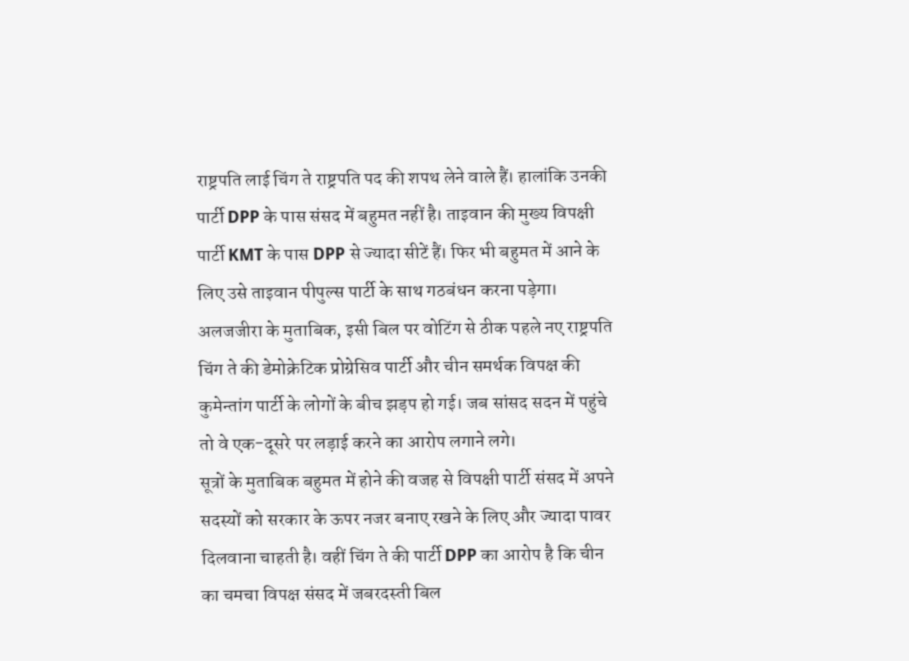राष्ट्रपति लाई चिंग ते राष्ट्रपति पद की शपथ लेने वाले हैं। हालांकि उनकी पार्टी DPP के पास संसद में बहुमत नहीं है। ताइवान की मुख्य विपक्षी पार्टी KMT के पास DPP से ज्यादा सीटें हैं। फिर भी बहुमत में आने के लिए उसे ताइवान पीपुल्स पार्टी के साथ गठबंधन करना पड़ेगा। अलजजीरा के मुताबिक, इसी बिल पर वोटिंग से ठीक पहले नए राष्ट्रपति चिंग ते की डेमोक्रेटिक प्रोग्रेसिव पार्टी और चीन समर्थक विपक्ष की कुमेन्तांग पार्टी के लोगों के बीच झड़प हो गई। जब सांसद सदन में पहुंचे तो वे एक-दूसरे पर लड़ाई करने का आरोप लगाने लगे।
सूत्रों के मुताबिक बहुमत में होने की वजह से विपक्षी पार्टी संसद में अपने सदस्यों को सरकार के ऊपर नजर बनाए रखने के लिए और ज्यादा पावर दिलवाना चाहती है। वहीं चिंग ते की पार्टी DPP का आरोप है कि चीन का चमचा विपक्ष संसद में जबरदस्ती बिल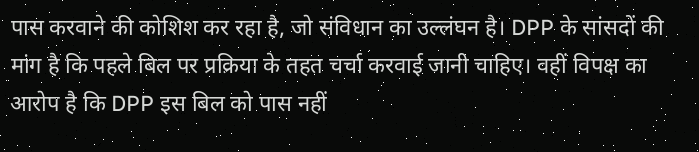पास करवाने की कोशिश कर रहा है, जो संविधान का उल्लंघन है। DPP के सांसदों की मांग है कि पहले बिल पर प्रक्रिया के तहत चर्चा करवाई जानी चाहिए। वहीं विपक्ष का आरोप है कि DPP इस बिल को पास नहीं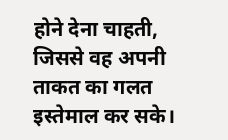होने देना चाहती, जिससे वह अपनी ताकत का गलत इस्तेमाल कर सके।